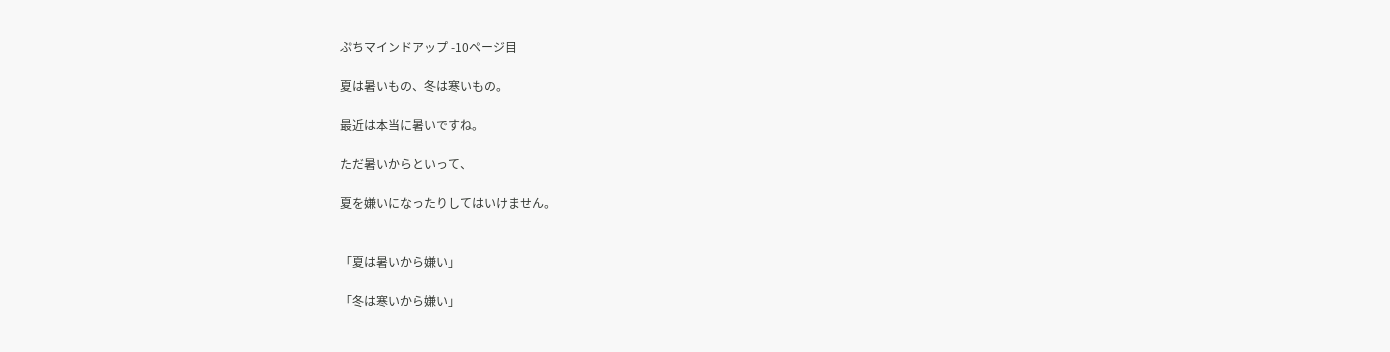ぷちマインドアップ -10ページ目

夏は暑いもの、冬は寒いもの。

最近は本当に暑いですね。

ただ暑いからといって、

夏を嫌いになったりしてはいけません。


「夏は暑いから嫌い」

「冬は寒いから嫌い」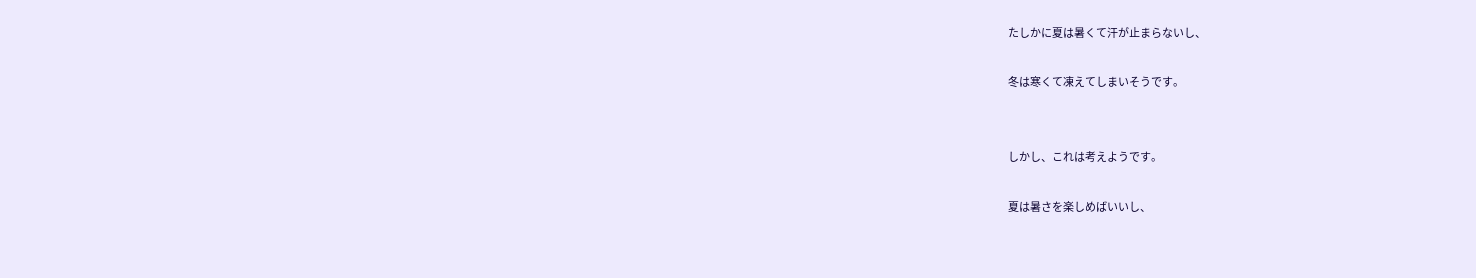たしかに夏は暑くて汗が止まらないし、

冬は寒くて凍えてしまいそうです。


しかし、これは考えようです。

夏は暑さを楽しめばいいし、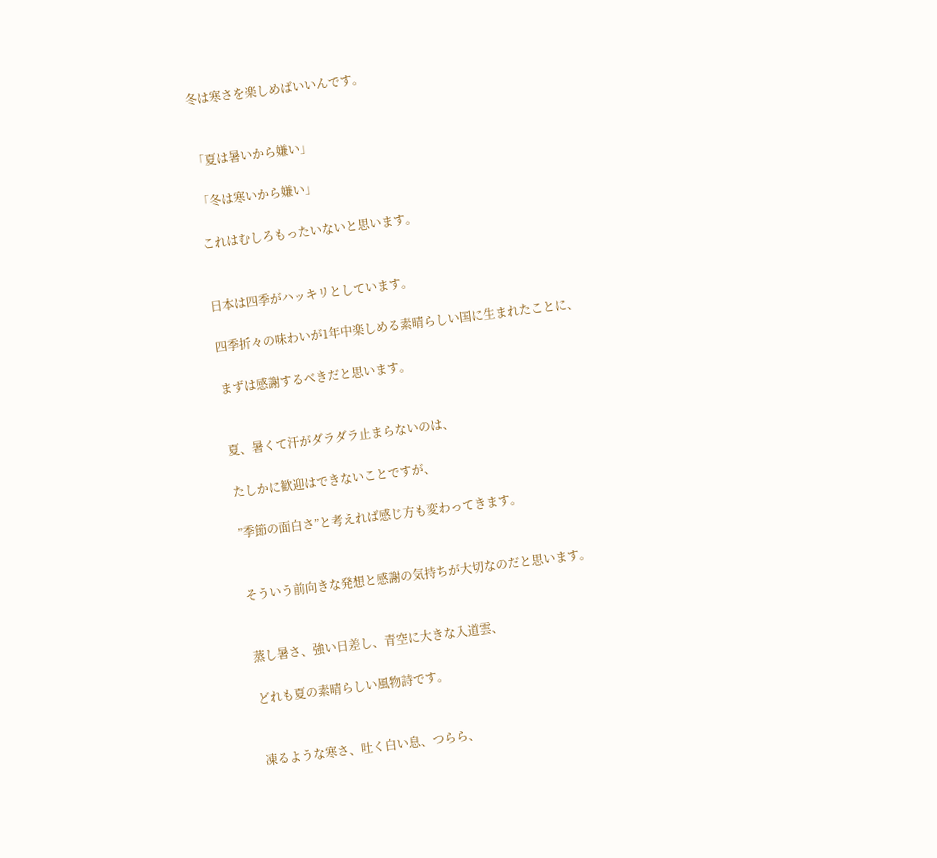冬は寒さを楽しめばいいんです。


「夏は暑いから嫌い」

「冬は寒いから嫌い」

これはむしろもったいないと思います。


日本は四季がハッキリとしています。

四季折々の味わいが1年中楽しめる素晴らしい国に生まれたことに、

まずは感謝するべきだと思います。


夏、暑くて汗がダラダラ止まらないのは、

たしかに歓迎はできないことですが、

”季節の面白さ”と考えれば感じ方も変わってきます。


そういう前向きな発想と感謝の気持ちが大切なのだと思います。


蒸し暑さ、強い日差し、青空に大きな入道雲、

どれも夏の素晴らしい風物詩です。


凍るような寒さ、吐く白い息、つらら、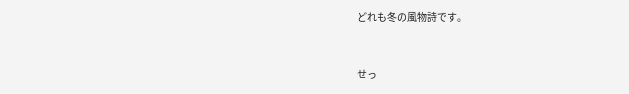どれも冬の風物詩です。


せっ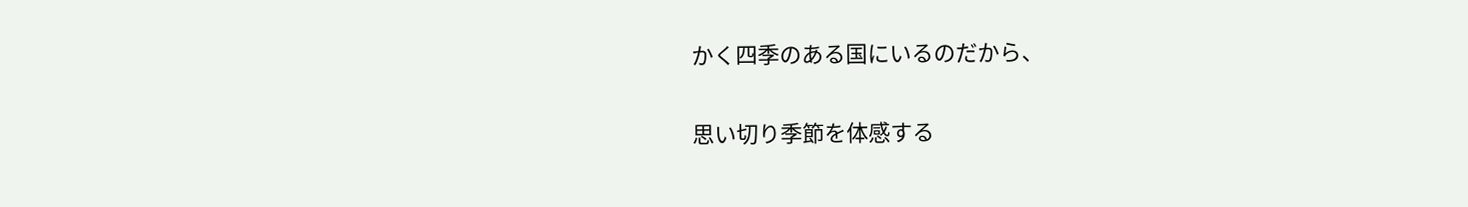かく四季のある国にいるのだから、

思い切り季節を体感する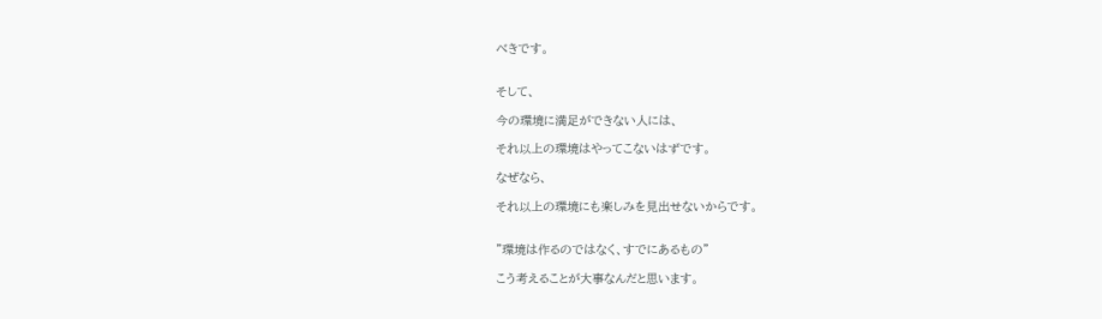べきです。


そして、

今の環境に満足ができない人には、

それ以上の環境はやってこないはずです。

なぜなら、

それ以上の環境にも楽しみを見出せないからです。


”環境は作るのではなく、すでにあるもの”

こう考えることが大事なんだと思います。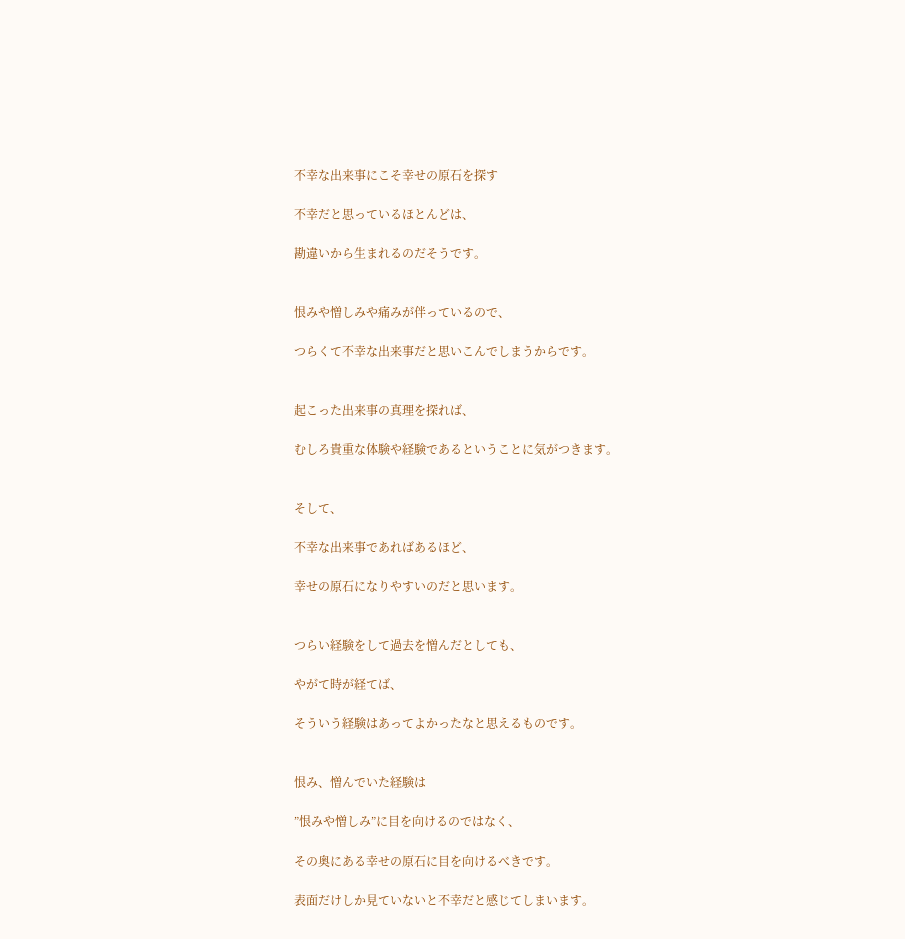不幸な出来事にこそ幸せの原石を探す

不幸だと思っているほとんどは、

勘違いから生まれるのだそうです。


恨みや憎しみや痛みが伴っているので、

つらくて不幸な出来事だと思いこんでしまうからです。


起こった出来事の真理を探れば、

むしろ貴重な体験や経験であるということに気がつきます。


そして、

不幸な出来事であればあるほど、

幸せの原石になりやすいのだと思います。


つらい経験をして過去を憎んだとしても、

やがて時が経てば、

そういう経験はあってよかったなと思えるものです。


恨み、憎んでいた経験は

”恨みや憎しみ”に目を向けるのではなく、

その奥にある幸せの原石に目を向けるべきです。

表面だけしか見ていないと不幸だと感じてしまいます。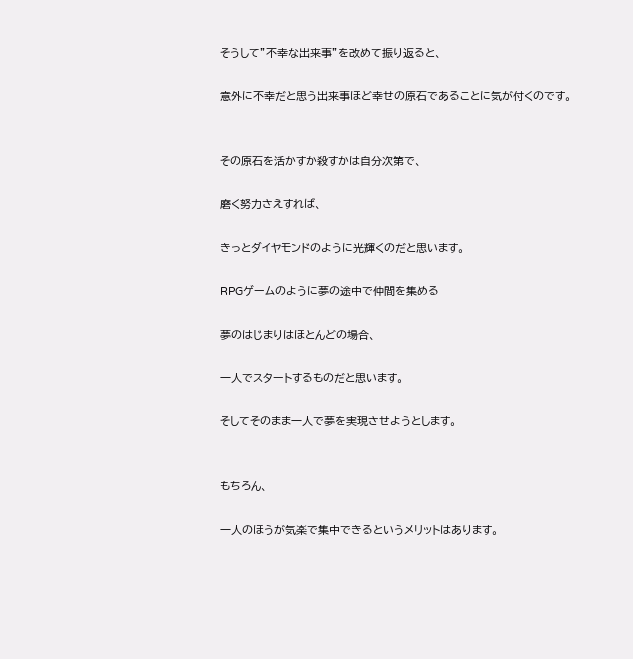そうして”不幸な出来事”を改めて振り返ると、

意外に不幸だと思う出来事ほど幸せの原石であることに気が付くのです。


その原石を活かすか殺すかは自分次第で、

磨く努力さえすれば、

きっとダイヤモンドのように光輝くのだと思います。

RPGゲームのように夢の途中で仲間を集める

夢のはじまりはほとんどの場合、

一人でスタートするものだと思います。

そしてそのまま一人で夢を実現させようとします。


もちろん、

一人のほうが気楽で集中できるというメリットはあります。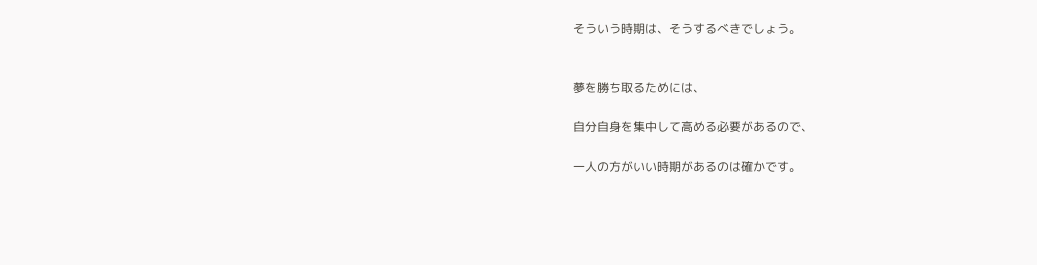そういう時期は、そうするべきでしょう。


夢を勝ち取るためには、

自分自身を集中して高める必要があるので、

一人の方がいい時期があるのは確かです。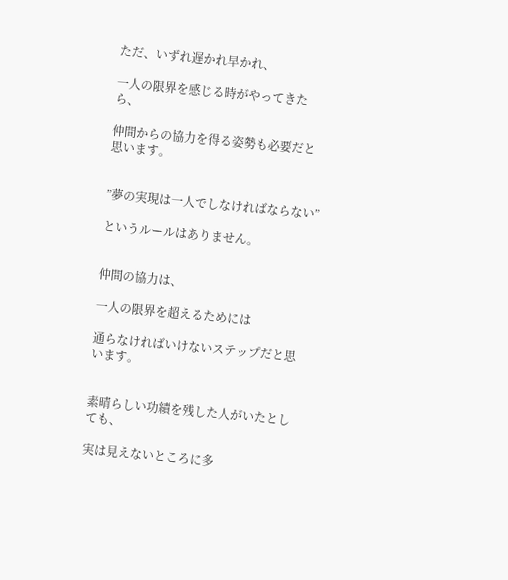ただ、いずれ遅かれ早かれ、

一人の限界を感じる時がやってきたら、

仲間からの協力を得る姿勢も必要だと思います。


”夢の実現は一人でしなければならない”

というルールはありません。


仲間の協力は、

一人の限界を超えるためには

通らなければいけないステップだと思います。


素晴らしい功績を残した人がいたとしても、

実は見えないところに多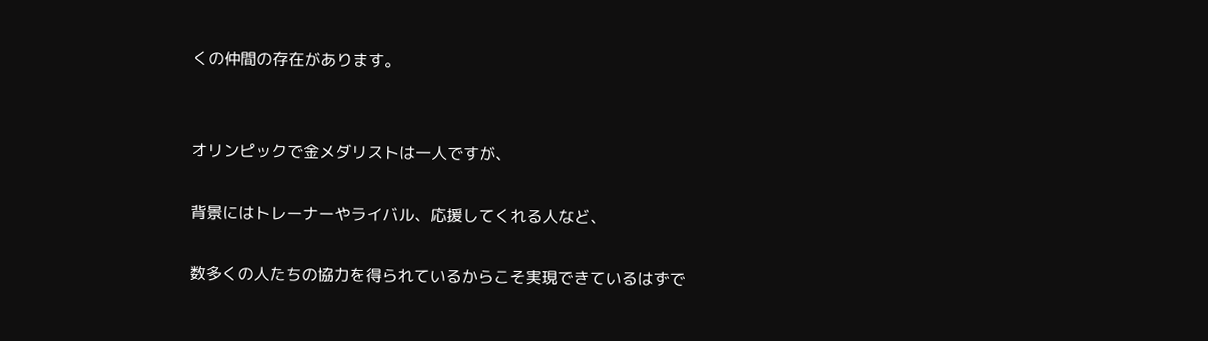くの仲間の存在があります。


オリンピックで金メダリストは一人ですが、

背景にはトレーナーやライバル、応援してくれる人など、

数多くの人たちの協力を得られているからこそ実現できているはずで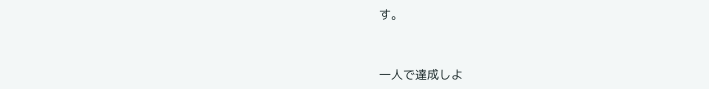す。


一人で達成しよ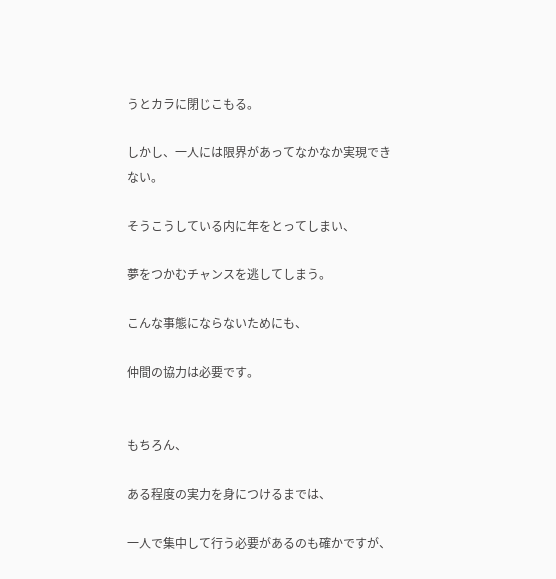うとカラに閉じこもる。

しかし、一人には限界があってなかなか実現できない。

そうこうしている内に年をとってしまい、

夢をつかむチャンスを逃してしまう。

こんな事態にならないためにも、

仲間の協力は必要です。


もちろん、

ある程度の実力を身につけるまでは、

一人で集中して行う必要があるのも確かですが、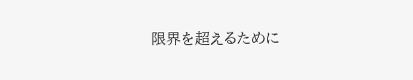限界を超えるために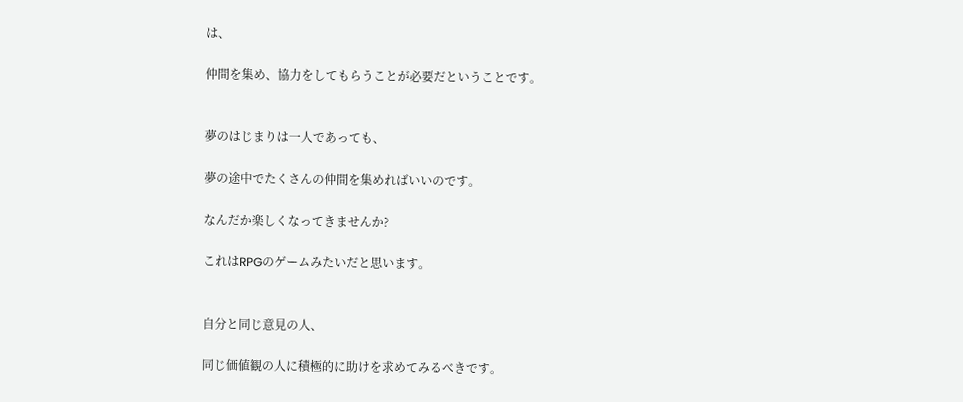は、

仲間を集め、協力をしてもらうことが必要だということです。


夢のはじまりは一人であっても、

夢の途中でたくさんの仲間を集めればいいのです。

なんだか楽しくなってきませんか?

これはRPGのゲームみたいだと思います。


自分と同じ意見の人、

同じ価値観の人に積極的に助けを求めてみるべきです。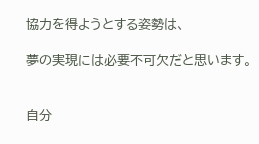協力を得ようとする姿勢は、

夢の実現には必要不可欠だと思います。


自分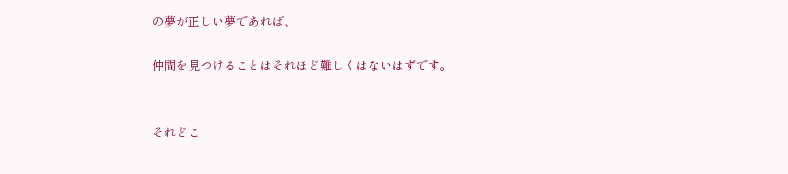の夢が正しい夢であれば、

仲間を見つけることはそれほど難しくはないはずです。


それどこ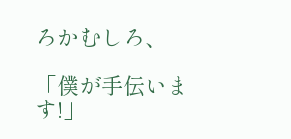ろかむしろ、

「僕が手伝います!」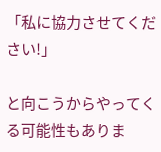「私に協力させてください!」

と向こうからやってくる可能性もありま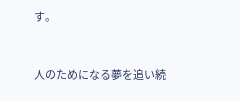す。


人のためになる夢を追い続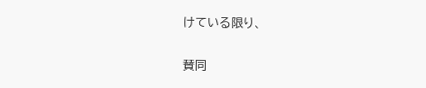けている限り、

賛同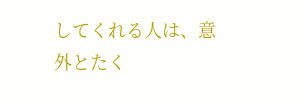してくれる人は、意外とたく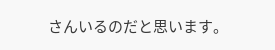さんいるのだと思います。